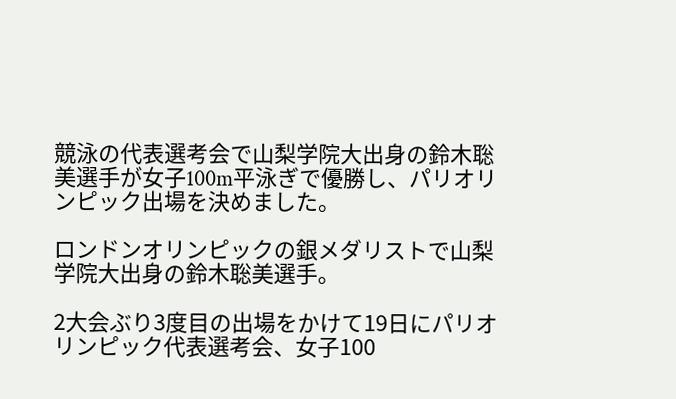競泳の代表選考会で山梨学院大出身の鈴木聡美選手が女子100m平泳ぎで優勝し、パリオリンピック出場を決めました。

ロンドンオリンピックの銀メダリストで山梨学院大出身の鈴木聡美選手。

2大会ぶり3度目の出場をかけて19日にパリオリンピック代表選考会、女子100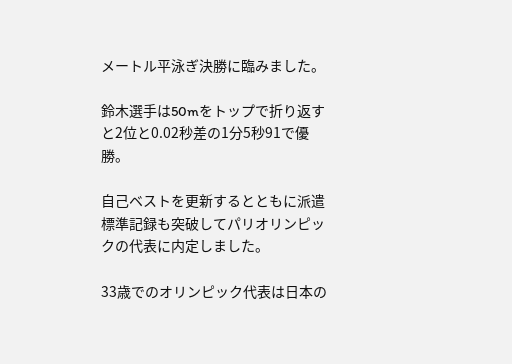メートル平泳ぎ決勝に臨みました。

鈴木選手は50mをトップで折り返すと2位と0.02秒差の1分5秒91で優勝。

自己ベストを更新するとともに派遣標準記録も突破してパリオリンピックの代表に内定しました。

33歳でのオリンピック代表は日本の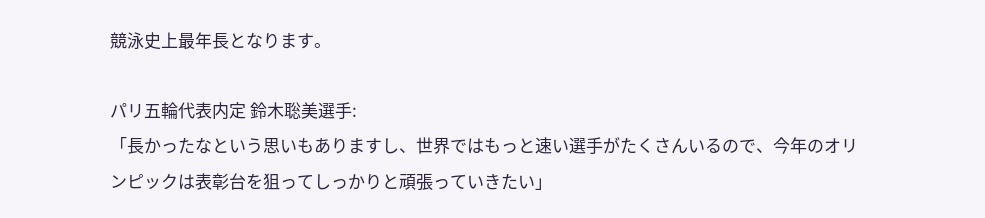競泳史上最年長となります。

パリ五輪代表内定 鈴木聡美選手:
「長かったなという思いもありますし、世界ではもっと速い選手がたくさんいるので、今年のオリンピックは表彰台を狙ってしっかりと頑張っていきたい」